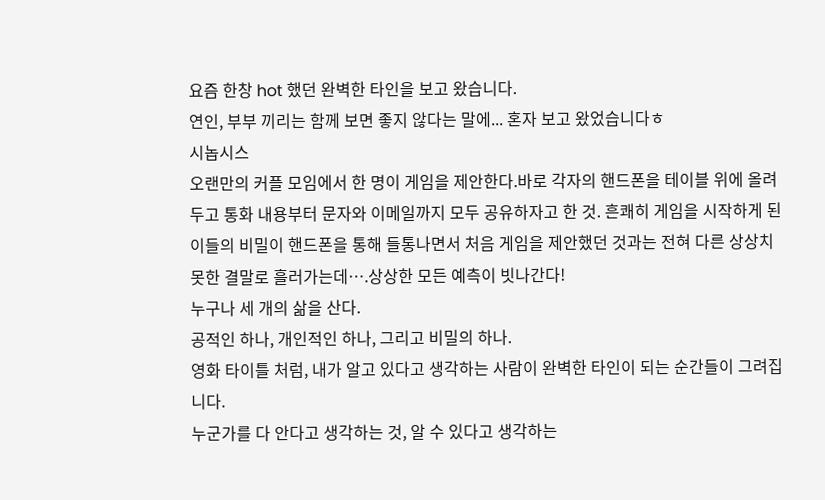요즘 한창 hot 했던 완벽한 타인을 보고 왔습니다.
연인, 부부 끼리는 함께 보면 좋지 않다는 말에... 혼자 보고 왔었습니다ㅎ
시놉시스
오랜만의 커플 모임에서 한 명이 게임을 제안한다.바로 각자의 핸드폰을 테이블 위에 올려두고 통화 내용부터 문자와 이메일까지 모두 공유하자고 한 것. 흔쾌히 게임을 시작하게 된 이들의 비밀이 핸드폰을 통해 들통나면서 처음 게임을 제안했던 것과는 전혀 다른 상상치 못한 결말로 흘러가는데….상상한 모든 예측이 빗나간다!
누구나 세 개의 삶을 산다.
공적인 하나, 개인적인 하나, 그리고 비밀의 하나.
영화 타이틀 처럼, 내가 알고 있다고 생각하는 사람이 완벽한 타인이 되는 순간들이 그려집니다.
누군가를 다 안다고 생각하는 것, 알 수 있다고 생각하는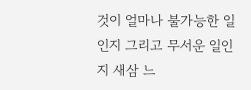것이 얼마나 불가능한 일인지 그리고 무서운 일인지 새삼 느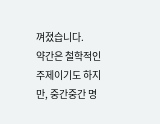껴졌습니다.
약간은 철학적인 주제이기도 하지만, 중간중간 명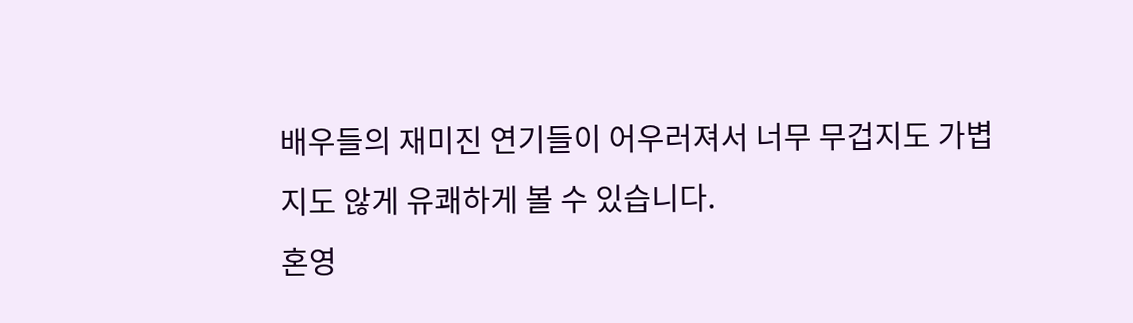배우들의 재미진 연기들이 어우러져서 너무 무겁지도 가볍지도 않게 유쾌하게 볼 수 있습니다.
혼영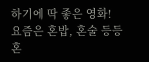하기에 딱 좋은 영화!
요즘은 혼밥, 혼술 등등 혼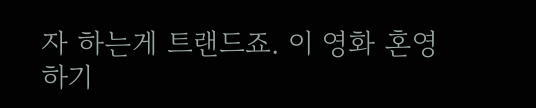자 하는게 트랜드죠. 이 영화 혼영하기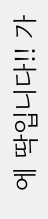에 딱입니다!! 가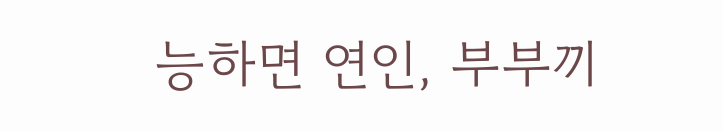능하면 연인, 부부끼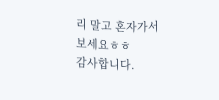리 말고 혼자가서 보세요ㅎㅎ
감사합니다.